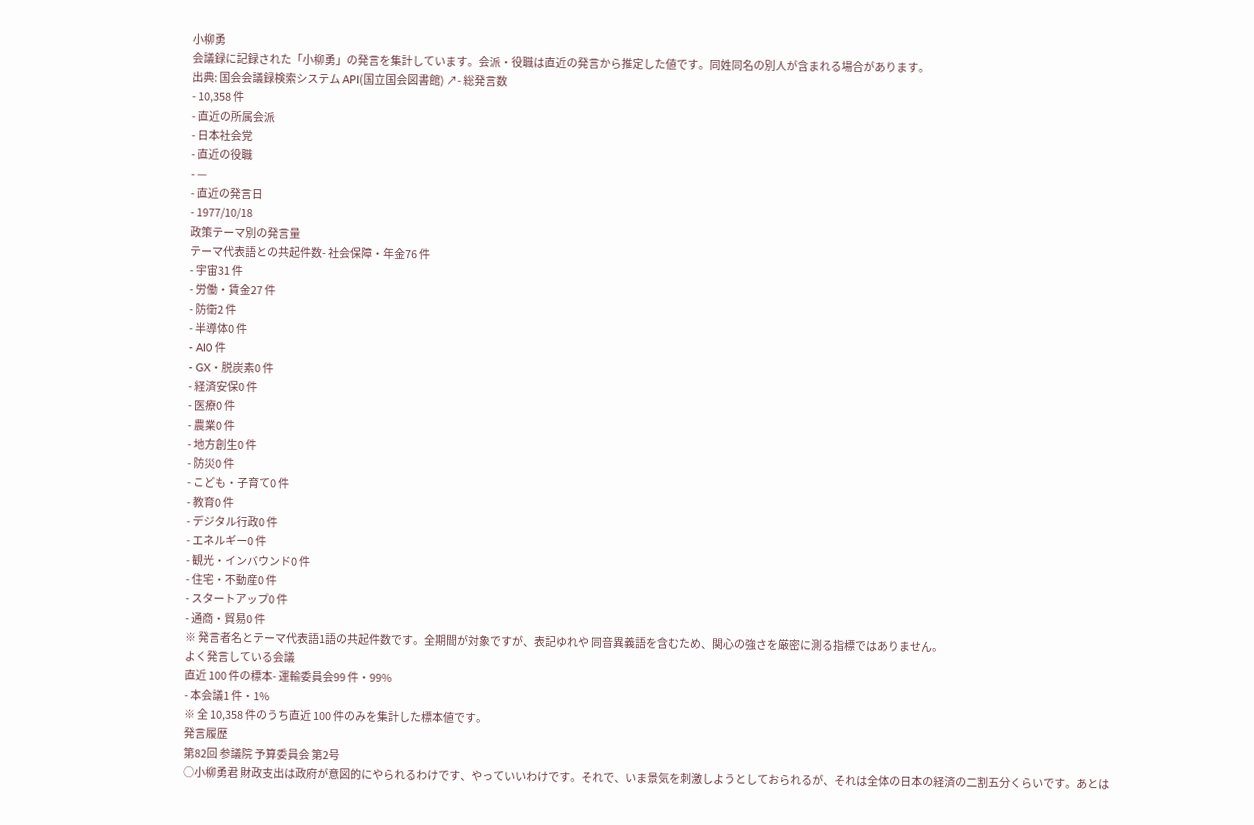小柳勇
会議録に記録された「小柳勇」の発言を集計しています。会派・役職は直近の発言から推定した値です。同姓同名の別人が含まれる場合があります。
出典: 国会会議録検索システム API(国立国会図書館) ↗- 総発言数
- 10,358 件
- 直近の所属会派
- 日本社会党
- 直近の役職
- —
- 直近の発言日
- 1977/10/18
政策テーマ別の発言量
テーマ代表語との共起件数- 社会保障・年金76 件
- 宇宙31 件
- 労働・賃金27 件
- 防衛2 件
- 半導体0 件
- AI0 件
- GX・脱炭素0 件
- 経済安保0 件
- 医療0 件
- 農業0 件
- 地方創生0 件
- 防災0 件
- こども・子育て0 件
- 教育0 件
- デジタル行政0 件
- エネルギー0 件
- 観光・インバウンド0 件
- 住宅・不動産0 件
- スタートアップ0 件
- 通商・貿易0 件
※ 発言者名とテーマ代表語1語の共起件数です。全期間が対象ですが、表記ゆれや 同音異義語を含むため、関心の強さを厳密に測る指標ではありません。
よく発言している会議
直近 100 件の標本- 運輸委員会99 件・99%
- 本会議1 件・1%
※ 全 10,358 件のうち直近 100 件のみを集計した標本値です。
発言履歴
第82回 参議院 予算委員会 第2号
○小柳勇君 財政支出は政府が意図的にやられるわけです、やっていいわけです。それで、いま景気を刺激しようとしておられるが、それは全体の日本の経済の二割五分くらいです。あとは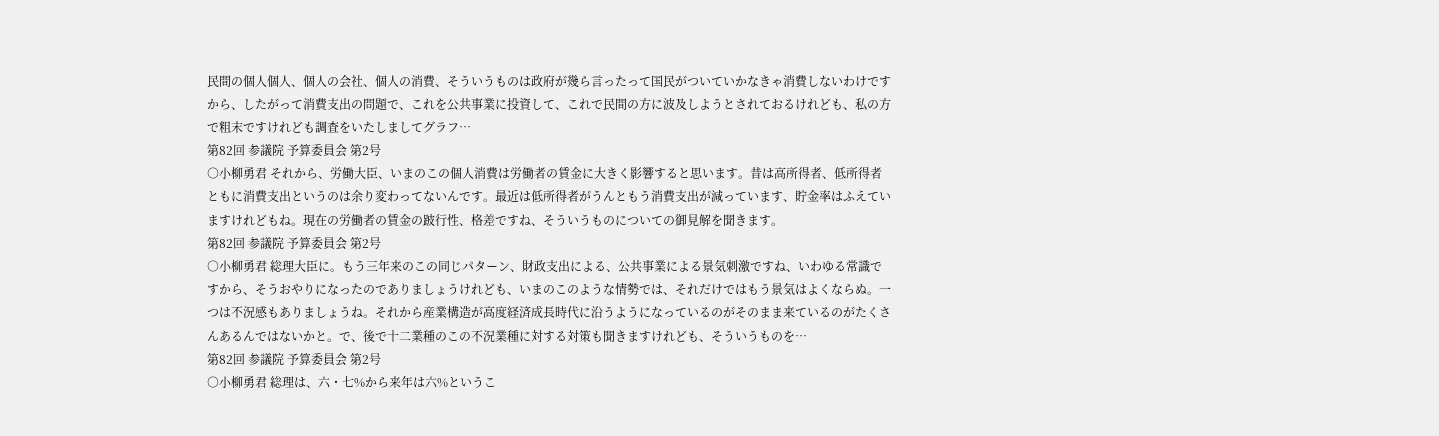民間の個人個人、個人の会社、個人の消費、そういうものは政府が幾ら言ったって国民がついていかなきゃ消費しないわけですから、したがって消費支出の問題で、これを公共事業に投資して、これで民間の方に波及しようとされておるけれども、私の方で粗末ですけれども調査をいたしましてグラフ…
第82回 参議院 予算委員会 第2号
○小柳勇君 それから、労働大臣、いまのこの個人消費は労働者の賃金に大きく影響すると思います。昔は高所得者、低所得者ともに消費支出というのは余り変わってないんです。最近は低所得者がうんともう消費支出が減っています、貯金率はふえていますけれどもね。現在の労働者の賃金の跛行性、格差ですね、そういうものについての御見解を聞きます。
第82回 参議院 予算委員会 第2号
○小柳勇君 総理大臣に。もう三年来のこの同じパターン、財政支出による、公共事業による景気刺激ですね、いわゆる常識ですから、そうおやりになったのでありましょうけれども、いまのこのような情勢では、それだけではもう景気はよくならぬ。一つは不況感もありましょうね。それから産業構造が高度経済成長時代に沿うようになっているのがそのまま来ているのがたくさんあるんではないかと。で、後で十二業種のこの不況業種に対する対策も聞きますけれども、そういうものを…
第82回 参議院 予算委員会 第2号
○小柳勇君 総理は、六・七%から来年は六%というこ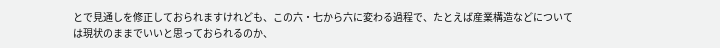とで見通しを修正しておられますけれども、この六・七から六に変わる過程で、たとえば産業構造などについては現状のままでいいと思っておられるのか、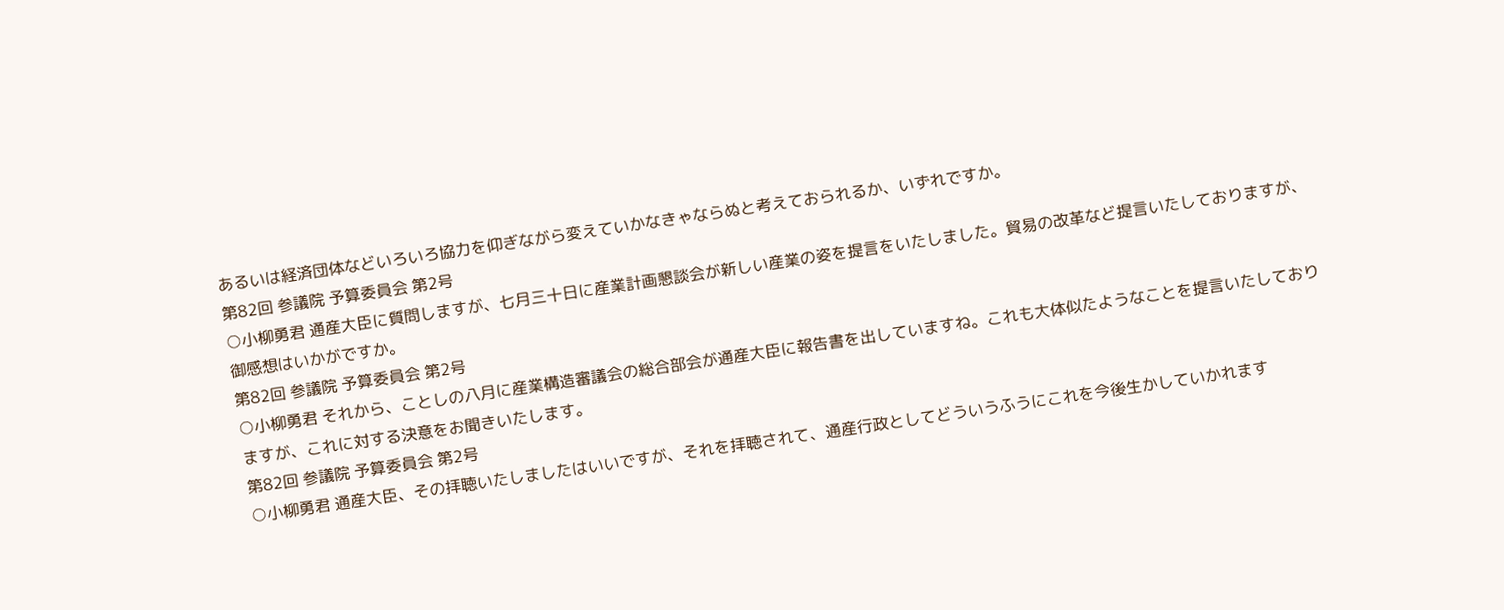あるいは経済団体などいろいろ協力を仰ぎながら変えていかなきゃならぬと考えておられるか、いずれですか。
第82回 参議院 予算委員会 第2号
○小柳勇君 通産大臣に質問しますが、七月三十日に産業計画懇談会が新しい産業の姿を提言をいたしました。貿易の改革など提言いたしておりますが、御感想はいかがですか。
第82回 参議院 予算委員会 第2号
○小柳勇君 それから、ことしの八月に産業構造審議会の総合部会が通産大臣に報告書を出していますね。これも大体似たようなことを提言いたしておりますが、これに対する決意をお聞きいたします。
第82回 参議院 予算委員会 第2号
○小柳勇君 通産大臣、その拝聴いたしましたはいいですが、それを拝聴されて、通産行政としてどういうふうにこれを今後生かしていかれます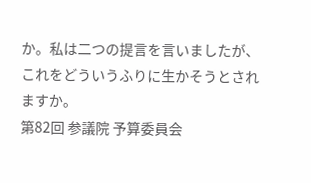か。私は二つの提言を言いましたが、これをどういうふりに生かそうとされますか。
第82回 参議院 予算委員会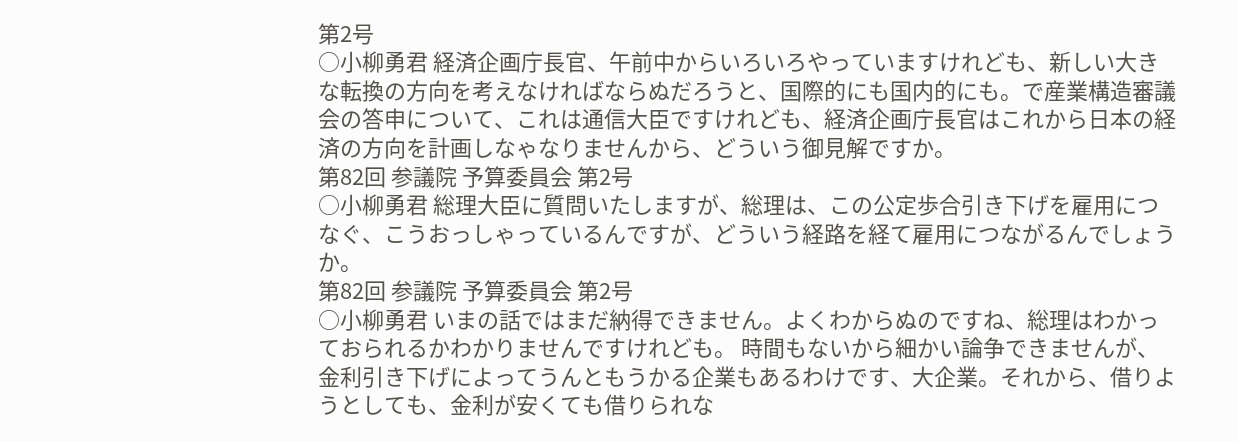第2号
○小柳勇君 経済企画庁長官、午前中からいろいろやっていますけれども、新しい大きな転換の方向を考えなければならぬだろうと、国際的にも国内的にも。で産業構造審議会の答申について、これは通信大臣ですけれども、経済企画庁長官はこれから日本の経済の方向を計画しなゃなりませんから、どういう御見解ですか。
第82回 参議院 予算委員会 第2号
○小柳勇君 総理大臣に質問いたしますが、総理は、この公定歩合引き下げを雇用につなぐ、こうおっしゃっているんですが、どういう経路を経て雇用につながるんでしょうか。
第82回 参議院 予算委員会 第2号
○小柳勇君 いまの話ではまだ納得できません。よくわからぬのですね、総理はわかっておられるかわかりませんですけれども。 時間もないから細かい論争できませんが、金利引き下げによってうんともうかる企業もあるわけです、大企業。それから、借りようとしても、金利が安くても借りられな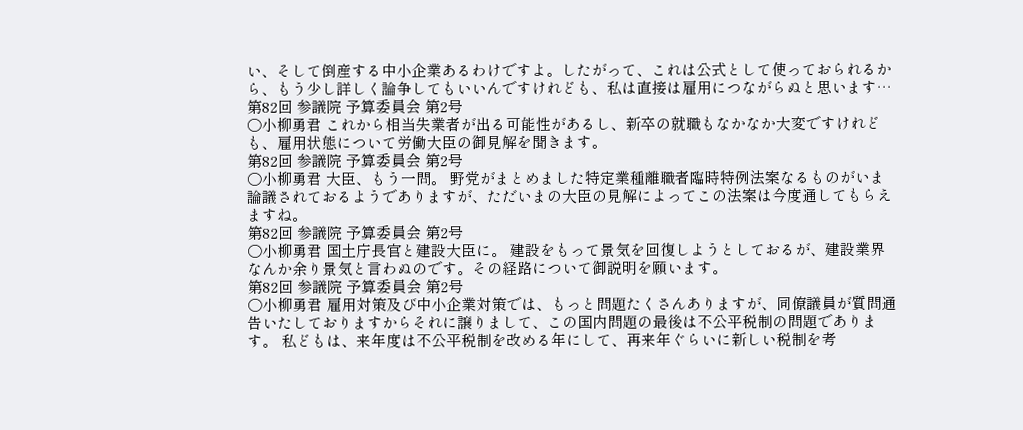い、そして倒産する中小企業あるわけですよ。したがって、これは公式として使っておられるから、もう少し詳しく論争してもいいんですけれども、私は直接は雇用につながらぬと思います…
第82回 参議院 予算委員会 第2号
○小柳勇君 これから相当失業者が出る可能性があるし、新卒の就職もなかなか大変ですけれども、雇用状態について労働大臣の御見解を聞きます。
第82回 参議院 予算委員会 第2号
○小柳勇君 大臣、もう一問。 野党がまとめました特定業種離職者臨時特例法案なるものがいま論議されておるようでありますが、ただいまの大臣の見解によってこの法案は今度通してもらえますね。
第82回 参議院 予算委員会 第2号
○小柳勇君 国土庁長官と建設大臣に。 建設をもって景気を回復しようとしておるが、建設業界なんか余り景気と言わぬのです。その経路について御説明を願います。
第82回 参議院 予算委員会 第2号
○小柳勇君 雇用対策及び中小企業対策では、もっと問題たくさんありますが、同僚議員が質問通告いたしておりますからそれに譲りまして、この国内問題の最後は不公平税制の問題であります。 私どもは、来年度は不公平税制を改める年にして、再来年ぐらいに新しい税制を考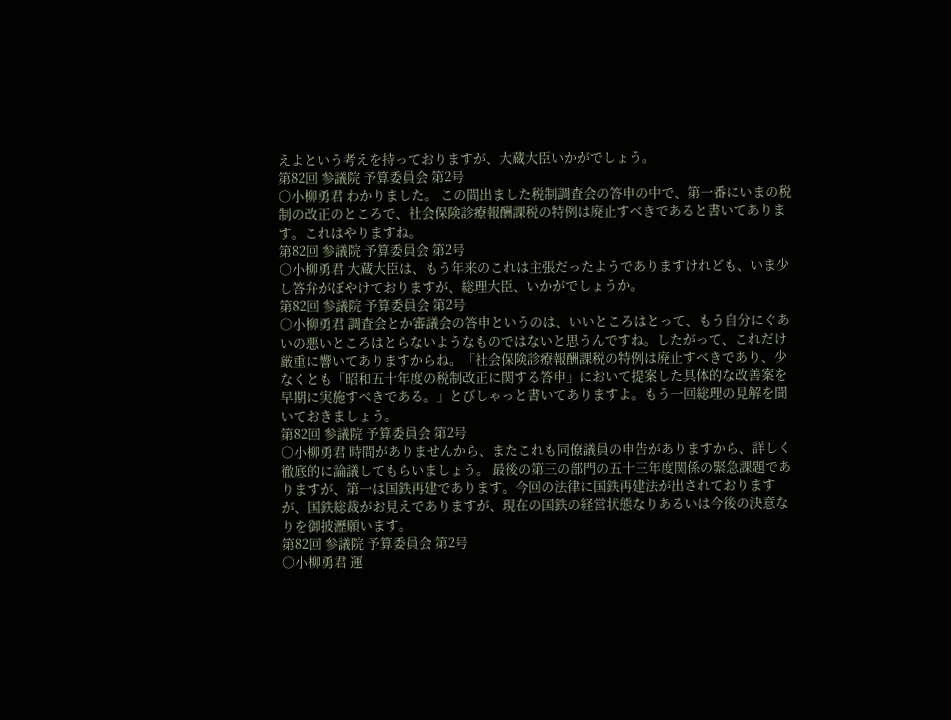えよという考えを持っておりますが、大蔵大臣いかがでしょう。
第82回 参議院 予算委員会 第2号
○小柳勇君 わかりました。 この間出ました税制調査会の答申の中で、第一番にいまの税制の改正のところで、社会保険診療報酬課税の特例は廃止すべきであると書いてあります。これはやりますね。
第82回 参議院 予算委員会 第2号
○小柳勇君 大蔵大臣は、もう年来のこれは主張だったようでありますけれども、いま少し答弁がぼやけておりますが、総理大臣、いかがでしょうか。
第82回 参議院 予算委員会 第2号
○小柳勇君 調査会とか審議会の答申というのは、いいところはとって、もう自分にぐあいの悪いところはとらないようなものではないと思うんですね。したがって、これだけ厳重に響いてありますからね。「社会保険診療報酬課税の特例は廃止すべきであり、少なくとも「昭和五十年度の税制改正に関する答申」において提案した具体的な改善案を早期に実施すべきである。」とびしゃっと書いてありますよ。もう一回総理の見解を聞いておきましょう。
第82回 参議院 予算委員会 第2号
○小柳勇君 時間がありませんから、またこれも同僚議員の申告がありますから、詳しく徹底的に論議してもらいましょう。 最後の第三の部門の五十三年度関係の緊急課題でありますが、第一は国鉄再建であります。今回の法律に国鉄再建法が出されておりますが、国鉄総裁がお見えでありますが、現在の国鉄の経営状態なりあるいは今後の決意なりを御披瀝願います。
第82回 参議院 予算委員会 第2号
○小柳勇君 運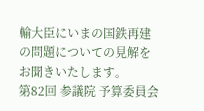輸大臣にいまの国鉄再建の問題についての見解をお聞きいたします。
第82回 参議院 予算委員会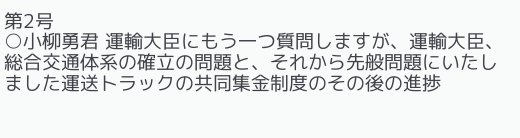第2号
○小柳勇君 運輸大臣にもう一つ質問しますが、運輸大臣、総合交通体系の確立の問題と、それから先般問題にいたしました運送トラックの共同集金制度のその後の進捗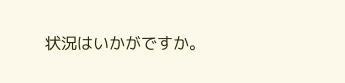状況はいかがですか。